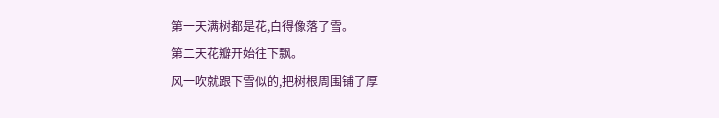第一天满树都是花,白得像落了雪。
第二天花瓣开始往下飘。
风一吹就跟下雪似的,把树根周围铺了厚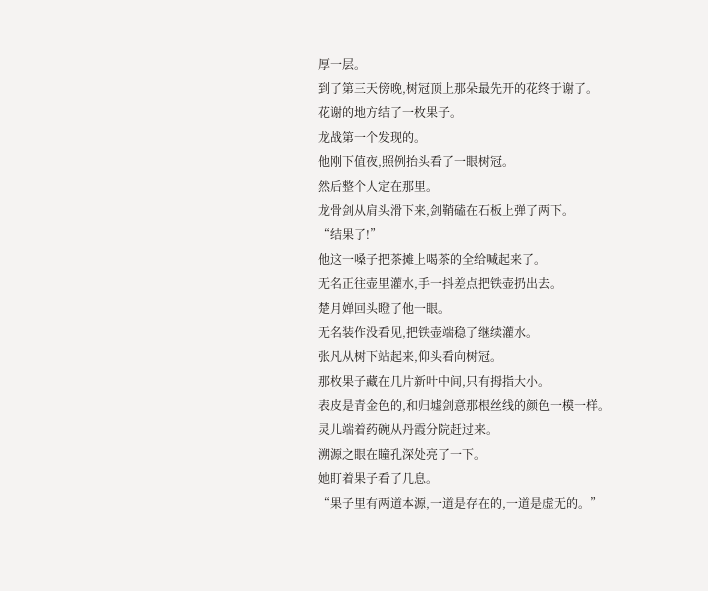厚一层。
到了第三天傍晚,树冠顶上那朵最先开的花终于谢了。
花谢的地方结了一枚果子。
龙战第一个发现的。
他刚下值夜,照例抬头看了一眼树冠。
然后整个人定在那里。
龙骨剑从肩头滑下来,剑鞘磕在石板上弹了两下。
“结果了!”
他这一嗓子把茶摊上喝茶的全给喊起来了。
无名正往壶里灌水,手一抖差点把铁壶扔出去。
楚月婵回头瞪了他一眼。
无名装作没看见,把铁壶端稳了继续灌水。
张凡从树下站起来,仰头看向树冠。
那枚果子藏在几片新叶中间,只有拇指大小。
表皮是青金色的,和归墟剑意那根丝线的颜色一模一样。
灵儿端着药碗从丹霞分院赶过来。
溯源之眼在瞳孔深处亮了一下。
她盯着果子看了几息。
“果子里有两道本源,一道是存在的,一道是虚无的。”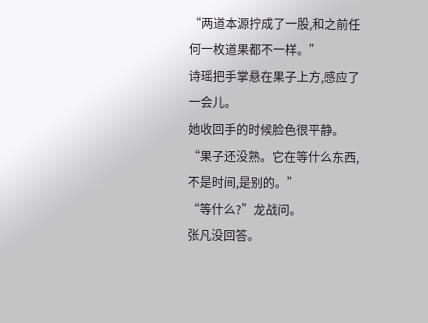“两道本源拧成了一股,和之前任何一枚道果都不一样。”
诗瑶把手掌悬在果子上方,感应了一会儿。
她收回手的时候脸色很平静。
“果子还没熟。它在等什么东西,不是时间,是别的。”
“等什么?”龙战问。
张凡没回答。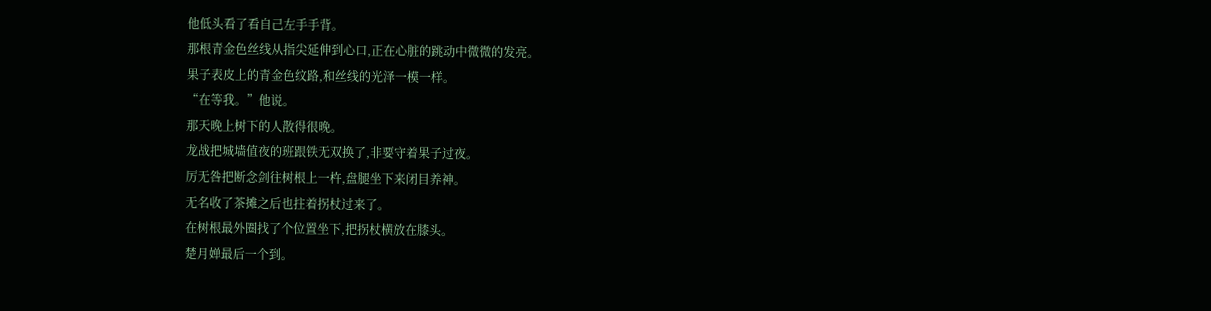他低头看了看自己左手手背。
那根青金色丝线从指尖延伸到心口,正在心脏的跳动中微微的发亮。
果子表皮上的青金色纹路,和丝线的光泽一模一样。
“在等我。”他说。
那天晚上树下的人散得很晚。
龙战把城墙值夜的班跟铁无双换了,非要守着果子过夜。
厉无咎把断念剑往树根上一杵,盘腿坐下来闭目养神。
无名收了茶摊之后也拄着拐杖过来了。
在树根最外圈找了个位置坐下,把拐杖横放在膝头。
楚月婵最后一个到。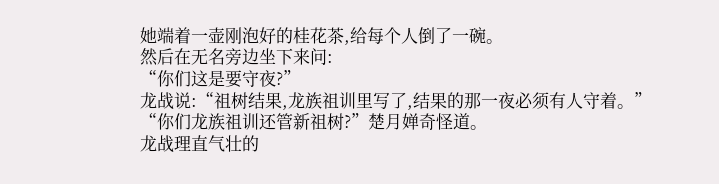她端着一壶刚泡好的桂花茶,给每个人倒了一碗。
然后在无名旁边坐下来问:
“你们这是要守夜?”
龙战说:“祖树结果,龙族祖训里写了,结果的那一夜必须有人守着。”
“你们龙族祖训还管新祖树?”楚月婵奇怪道。
龙战理直气壮的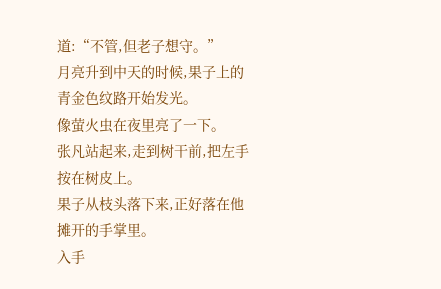道:“不管,但老子想守。”
月亮升到中天的时候,果子上的青金色纹路开始发光。
像萤火虫在夜里亮了一下。
张凡站起来,走到树干前,把左手按在树皮上。
果子从枝头落下来,正好落在他摊开的手掌里。
入手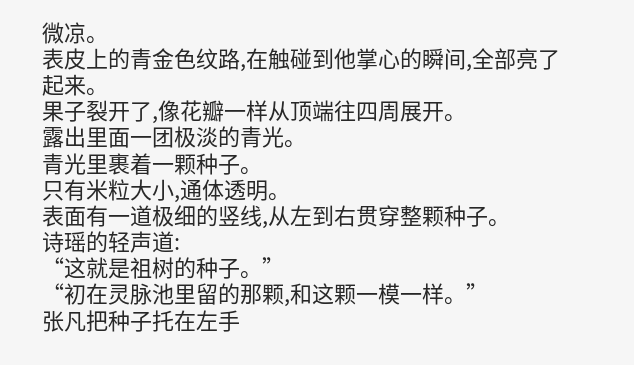微凉。
表皮上的青金色纹路,在触碰到他掌心的瞬间,全部亮了起来。
果子裂开了,像花瓣一样从顶端往四周展开。
露出里面一团极淡的青光。
青光里裹着一颗种子。
只有米粒大小,通体透明。
表面有一道极细的竖线,从左到右贯穿整颗种子。
诗瑶的轻声道:
“这就是祖树的种子。”
“初在灵脉池里留的那颗,和这颗一模一样。”
张凡把种子托在左手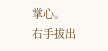掌心。
右手拔出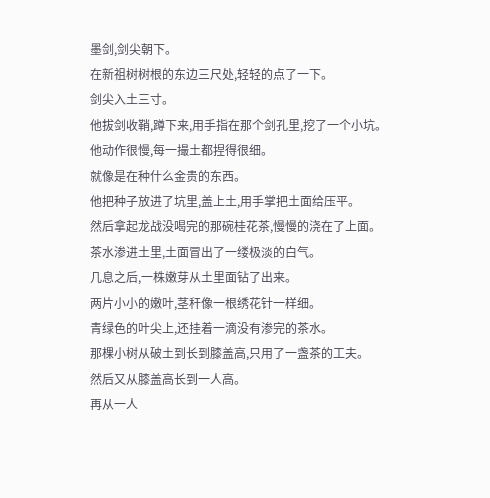墨剑,剑尖朝下。
在新祖树树根的东边三尺处,轻轻的点了一下。
剑尖入土三寸。
他拔剑收鞘,蹲下来,用手指在那个剑孔里,挖了一个小坑。
他动作很慢,每一撮土都捏得很细。
就像是在种什么金贵的东西。
他把种子放进了坑里,盖上土,用手掌把土面给压平。
然后拿起龙战没喝完的那碗桂花茶,慢慢的浇在了上面。
茶水渗进土里,土面冒出了一缕极淡的白气。
几息之后,一株嫩芽从土里面钻了出来。
两片小小的嫩叶,茎秆像一根绣花针一样细。
青绿色的叶尖上,还挂着一滴没有渗完的茶水。
那棵小树从破土到长到膝盖高,只用了一盏茶的工夫。
然后又从膝盖高长到一人高。
再从一人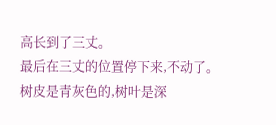高长到了三丈。
最后在三丈的位置停下来,不动了。
树皮是青灰色的,树叶是深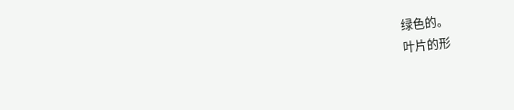绿色的。
叶片的形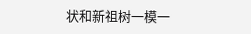状和新祖树一模一